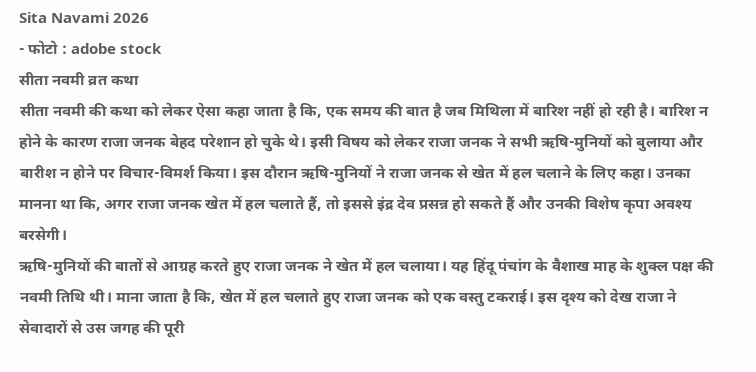Sita Navami 2026
- फोटो : adobe stock
सीता नवमी व्रत कथा
सीता नवमी की कथा को लेकर ऐसा कहा जाता है कि, एक समय की बात है जब मिथिला में बारिश नहीं हो रही है। बारिश न होने के कारण राजा जनक बेहद परेशान हो चुके थे। इसी विषय को लेकर राजा जनक ने सभी ऋषि-मुनियों को बुलाया और बारीश न होने पर विचार-विमर्श किया। इस दौरान ऋषि-मुनियों ने राजा जनक से खेत में हल चलाने के लिए कहा। उनका मानना था कि, अगर राजा जनक खेत में हल चलाते हैं, तो इससे इंद्र देव प्रसन्न हो सकते हैं और उनकी विशेष कृपा अवश्य बरसेगी।
ऋषि-मुनियों की बातों से आग्रह करते हुए राजा जनक ने खेत में हल चलाया। यह हिंदू पंचांग के वैशाख माह के शुक्ल पक्ष की नवमी तिथि थी। माना जाता है कि, खेत में हल चलाते हुए राजा जनक को एक वस्तु टकराई। इस दृश्य को देख राजा ने सेवादारों से उस जगह की पूरी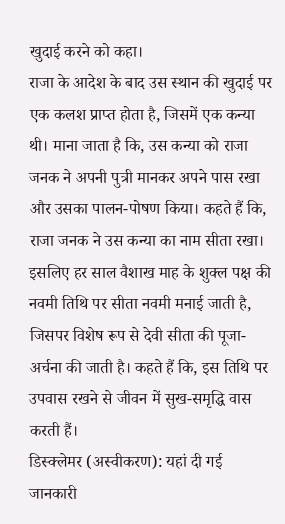खुदाई करने को कहा।
राजा के आदेश के बाद उस स्थान की खुदाई पर एक कलश प्राप्त होता है, जिसमें एक कन्या थी। माना जाता है कि, उस कन्या को राजा जनक ने अपनी पुत्री मानकर अपने पास रखा और उसका पालन-पोषण किया। कहते हैं कि, राजा जनक ने उस कन्या का नाम सीता रखा। इसलिए हर साल वैशाख माह के शुक्ल पक्ष की नवमी तिथि पर सीता नवमी मनाई जाती है, जिसपर विशेष रूप से देवी सीता की पूजा-अर्चना की जाती है। कहते हैं कि, इस तिथि पर उपवास रखने से जीवन में सुख-समृद्धि वास करती हैं।
डिस्क्लेमर (अस्वीकरण): यहां दी गई जानकारी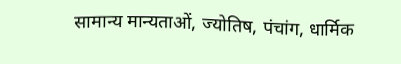सामान्य मान्यताओं, ज्योतिष, पंचांग, धार्मिक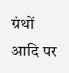ग्रंथों आदि पर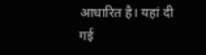आधारित है। यहां दी गई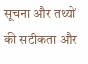सूचना और तथ्यों की सटीकता और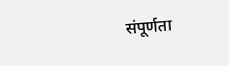संपूर्णता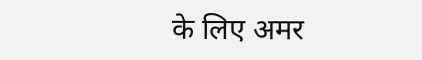के लिए अमर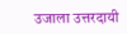उजाला उत्तरदायी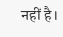नहीं है।